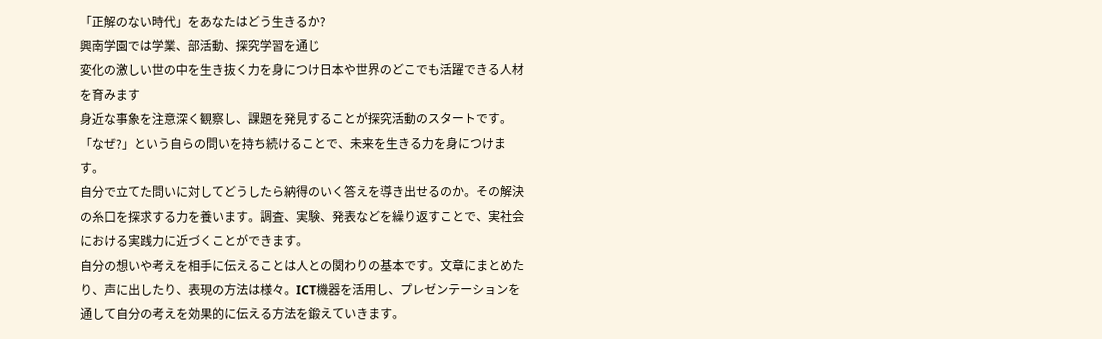「正解のない時代」をあなたはどう生きるか?
興南学園では学業、部活動、探究学習を通じ
変化の激しい世の中を生き抜く力を身につけ日本や世界のどこでも活躍できる人材を育みます
身近な事象を注意深く観察し、課題を発見することが探究活動のスタートです。「なぜ?」という自らの問いを持ち続けることで、未来を生きる力を身につけます。
自分で立てた問いに対してどうしたら納得のいく答えを導き出せるのか。その解決の糸口を探求する力を養います。調査、実験、発表などを繰り返すことで、実社会における実践力に近づくことができます。
自分の想いや考えを相手に伝えることは人との関わりの基本です。文章にまとめたり、声に出したり、表現の方法は様々。ICT機器を活用し、プレゼンテーションを通して自分の考えを効果的に伝える方法を鍛えていきます。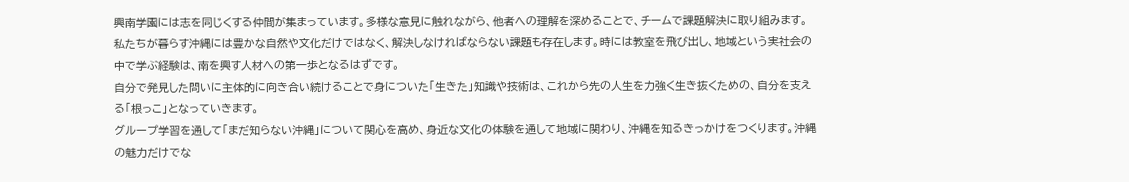興南学園には志を同じくする仲間が集まっています。多様な意見に触れながら、他者への理解を深めることで、チームで課題解決に取り組みます。
私たちが暮らす沖縄には豊かな自然や文化だけではなく、解決しなければならない課題も存在します。時には教室を飛び出し、地域という実社会の中で学ぶ経験は、南を興す人材への第一歩となるはずです。
自分で発見した問いに主体的に向き合い続けることで身についた「生きた」知識や技術は、これから先の人生を力強く生き抜くための、自分を支える「根っこ」となっていきます。
グループ学習を通して「まだ知らない沖縄」について関心を高め、身近な文化の体験を通して地域に関わり、沖縄を知るきっかけをつくります。沖縄の魅力だけでな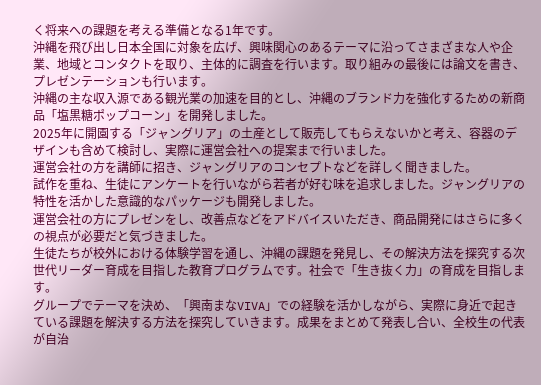く将来への課題を考える準備となる1年です。
沖縄を飛び出し日本全国に対象を広げ、興味関心のあるテーマに沿ってさまざまな人や企業、地域とコンタクトを取り、主体的に調査を行います。取り組みの最後には論文を書き、プレゼンテーションも行います。
沖縄の主な収入源である観光業の加速を目的とし、沖縄のブランド力を強化するための新商品「塩黒糖ポップコーン」を開発しました。
2025年に開園する「ジャングリア」の土産として販売してもらえないかと考え、容器のデザインも含めて検討し、実際に運営会社への提案まで行いました。
運営会社の方を講師に招き、ジャングリアのコンセプトなどを詳しく聞きました。
試作を重ね、生徒にアンケートを行いながら若者が好む味を追求しました。ジャングリアの特性を活かした意識的なパッケージも開発しました。
運営会社の方にプレゼンをし、改善点などをアドバイスいただき、商品開発にはさらに多くの視点が必要だと気づきました。
生徒たちが校外における体験学習を通し、沖縄の課題を発見し、その解決方法を探究する次世代リーダー育成を目指した教育プログラムです。社会で「生き抜く力」の育成を目指します。
グループでテーマを決め、「興南まなVIVA」での経験を活かしながら、実際に身近で起きている課題を解決する方法を探究していきます。成果をまとめて発表し合い、全校生の代表が自治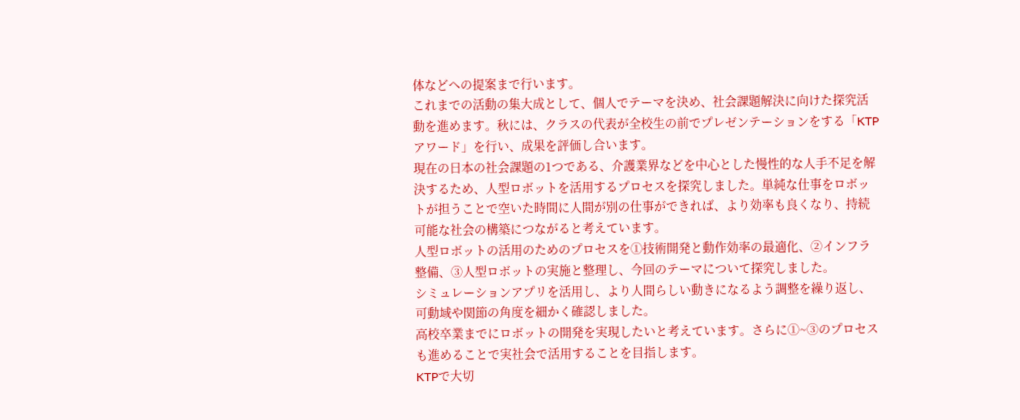体などへの提案まで行います。
これまでの活動の集大成として、個人でテーマを決め、社会課題解決に向けた探究活動を進めます。秋には、クラスの代表が全校生の前でプレゼンテーションをする「KTPアワード」を行い、成果を評価し合います。
現在の日本の社会課題の1つである、介護業界などを中心とした慢性的な人手不足を解決するため、人型ロボットを活用するプロセスを探究しました。単純な仕事をロボットが担うことで空いた時間に人間が別の仕事ができれば、より効率も良くなり、持続可能な社会の構築につながると考えています。
人型ロボットの活用のためのプロセスを①技術開発と動作効率の最適化、②インフラ整備、③人型ロボットの実施と整理し、今回のテーマについて探究しました。
シミュレーションアプリを活用し、より人間らしい動きになるよう調整を繰り返し、可動域や関節の角度を細かく確認しました。
高校卒業までにロボットの開発を実現したいと考えています。さらに①~③のプロセスも進めることで実社会で活用することを目指します。
KTPで大切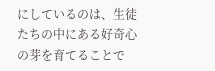にしているのは、生徒たちの中にある好奇心の芽を育てることで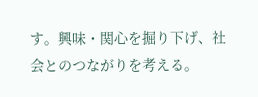す。興味・関心を掘り下げ、社会とのつながりを考える。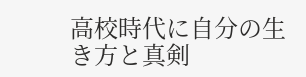高校時代に自分の生き方と真剣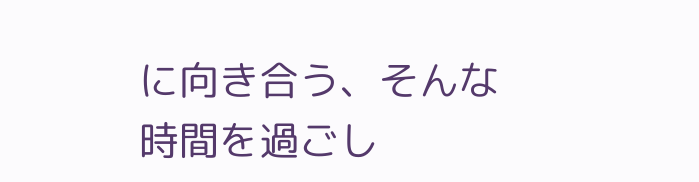に向き合う、そんな時間を過ごし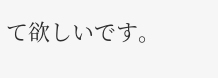て欲しいです。